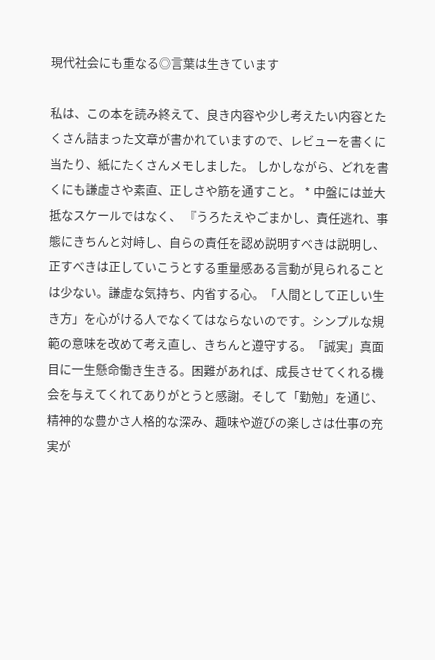現代社会にも重なる◎言葉は生きています

私は、この本を読み終えて、良き内容や少し考えたい内容とたくさん詰まった文章が書かれていますので、レビューを書くに当たり、紙にたくさんメモしました。 しかしながら、どれを書くにも謙虚さや素直、正しさや筋を通すこと。 * 中盤には並大抵なスケールではなく、 『うろたえやごまかし、責任逃れ、事態にきちんと対峙し、自らの責任を認め説明すべきは説明し、正すべきは正していこうとする重量感ある言動が見られることは少ない。謙虚な気持ち、内省する心。「人間として正しい生き方」を心がける人でなくてはならないのです。シンプルな規範の意味を改めて考え直し、きちんと遵守する。「誠実」真面目に一生懸命働き生きる。困難があれば、成長させてくれる機会を与えてくれてありがとうと感謝。そして「勤勉」を通じ、精神的な豊かさ人格的な深み、趣味や遊びの楽しさは仕事の充実が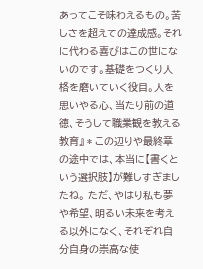あってこそ味わえるもの。苦しさを超えての達成感。それに代わる喜びはこの世にないのです。基礎をつくり人格を磨いていく役目。人を思いやる心、当たり前の道徳、そうして職業観を教える教育』 * この辺りや最終章の途中では、本当に【書くという選択肢】が難しすぎましたね。 ただ、やはり私も夢や希望、明るい未来を考える以外になく、それぞれ自分自身の崇高な使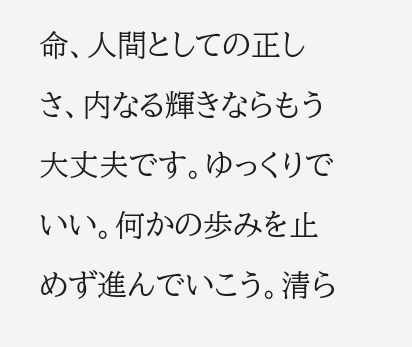命、人間としての正しさ、内なる輝きならもう大丈夫です。ゆっくりでいい。何かの歩みを止めず進んでいこう。清ら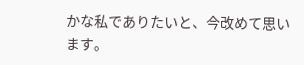かな私でありたいと、今改めて思います。